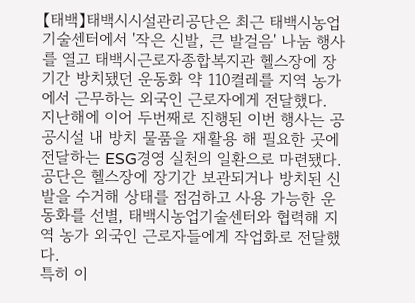【태백】태백시시설관리공단은 최근 태백시농업기술센터에서 '작은 신발, 큰 발걸음' 나눔 행사를 열고 태백시근로자종합복지관 헬스장에 장기간 방치됐던 운동화 약 110켤레를 지역 농가에서 근무하는 외국인 근로자에게 전달했다.
지난해에 이어 두번째로 진행된 이번 행사는 공공시설 내 방치 물품을 재활용 해 필요한 곳에 전달하는 ESG경영 실천의 일환으로 마련됐다.
공단은 헬스장에 장기간 보관되거나 방치된 신발을 수거해 상태를 점검하고 사용 가능한 운동화를 선별, 태백시농업기술센터와 협력해 지역 농가 외국인 근로자들에게 작업화로 전달했다.
특히 이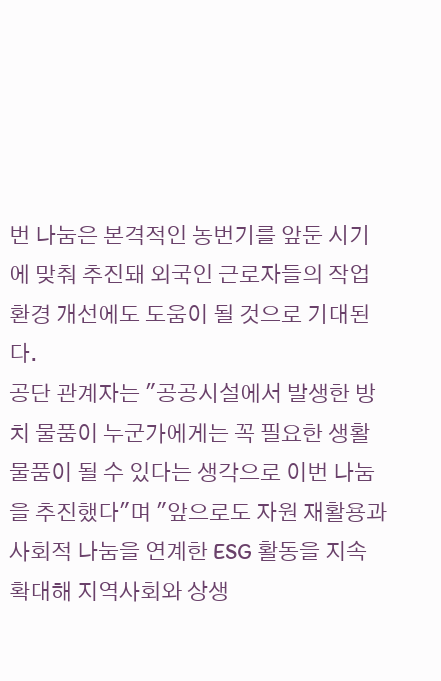번 나눔은 본격적인 농번기를 앞둔 시기에 맞춰 추진돼 외국인 근로자들의 작업 환경 개선에도 도움이 될 것으로 기대된다.
공단 관계자는 "공공시설에서 발생한 방치 물품이 누군가에게는 꼭 필요한 생활 물품이 될 수 있다는 생각으로 이번 나눔을 추진했다"며 "앞으로도 자원 재활용과 사회적 나눔을 연계한 ESG 활동을 지속 확대해 지역사회와 상생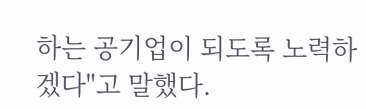하는 공기업이 되도록 노력하겠다"고 말했다.